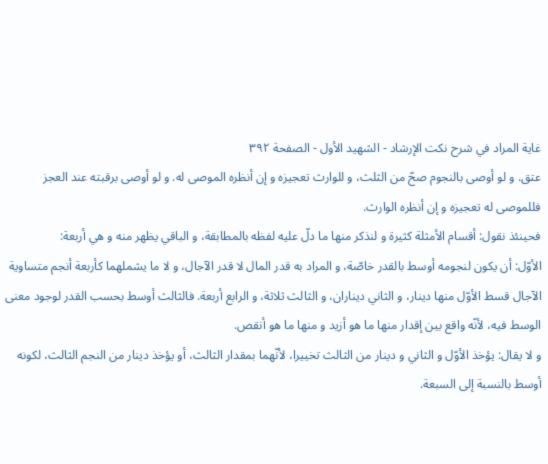غاية المراد في شرح نكت الإرشاد - الشهيد الأول - الصفحة ٣٩٢
عتق. و لو أوصى بالنجوم صحّ من الثلث، و للوارث تعجيزه و إن أنظره الموصى له. و لو أوصى برقبته عند العجز فللموصى له تعجيزه و إن أنظره الوارث.
فحينئذ نقول: أقسام الأمثلة كثيرة و لنذكر منها ما دلّ عليه لفظه بالمطابقة، و الباقي يظهر منه و هي أربعة:
الأوّل: أن يكون لنجومه أوسط بالقدر خاصّة، و المراد به قدر المال لا قدر الآجال، و لا ما يشملهما كأربعة أنجم متساوية الآجال قسط الأوّل منها دينار، و الثاني ديناران، و الثالث ثلاثة، و الرابع أربعة. فالثالث أوسط بحسب القدر لوجود معنى الوسط فيه، لأنّه واقع بين إقدار منها ما هو أزيد و منها ما هو أنقص.
و لا يقال: يؤخذ الأوّل و الثاني و دينار من الثالث تخييرا، لأنّهما بمقدار الثالث، أو يؤخذ دينار من النجم الثالث، لكونه أوسط بالنسبة إلى السبعة.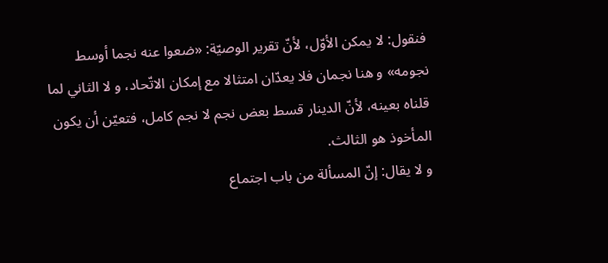فنقول: لا يمكن الأوّل، لأنّ تقرير الوصيّة: «ضعوا عنه نجما أوسط نجومه» و هنا نجمان فلا يعدّان امتثالا مع إمكان الاتّحاد، و لا الثاني لما قلناه بعينه، لأنّ الدينار قسط بعض نجم لا نجم كامل، فتعيّن أن يكون المأخوذ هو الثالث.
و لا يقال: إنّ المسألة من باب اجتماع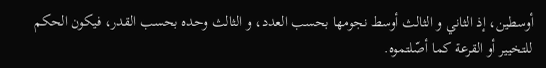أوسطين، إذ الثاني و الثالث أوسط نجومها بحسب العدد، و الثالث وحده بحسب القدر، فيكون الحكم للتخيير أو القرعة كما أصّلتموه.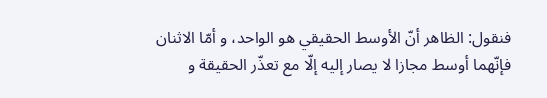فنقول: الظاهر أنّ الأوسط الحقيقي هو الواحد، و أمّا الاثنان فإنّهما أوسط مجازا لا يصار إليه إلّا مع تعذّر الحقيقة و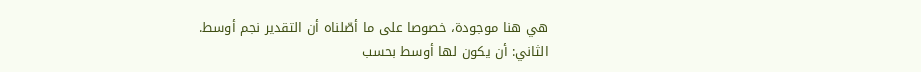هي هنا موجودة، خصوصا على ما أصّلناه أن التقدير نجم أوسط.
الثاني: أن يكون لها أوسط بحسب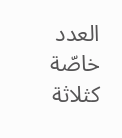العدد خاصّة كثلاثة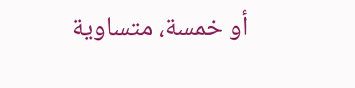أو خمسة، متساوية